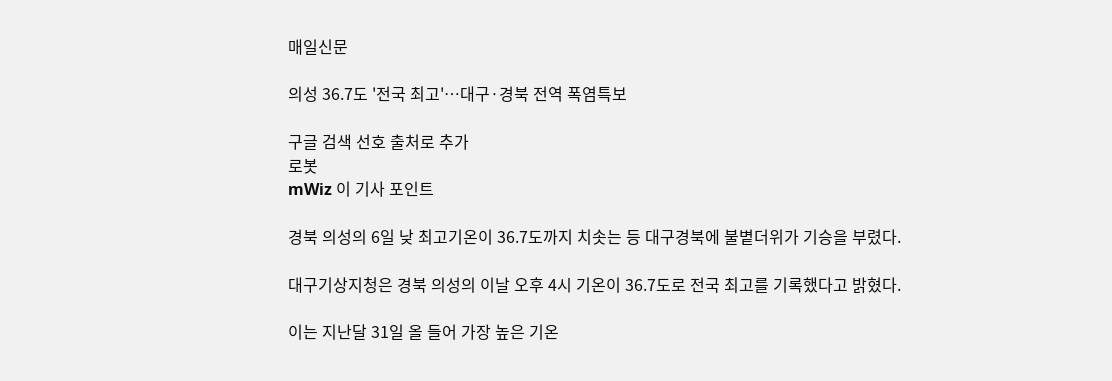매일신문

의성 36.7도 '전국 최고'…대구·경북 전역 폭염특보

구글 검색 선호 출처로 추가
로봇
mWiz 이 기사 포인트

경북 의성의 6일 낮 최고기온이 36.7도까지 치솟는 등 대구경북에 불볕더위가 기승을 부렸다.

대구기상지청은 경북 의성의 이날 오후 4시 기온이 36.7도로 전국 최고를 기록했다고 밝혔다.

이는 지난달 31일 올 들어 가장 높은 기온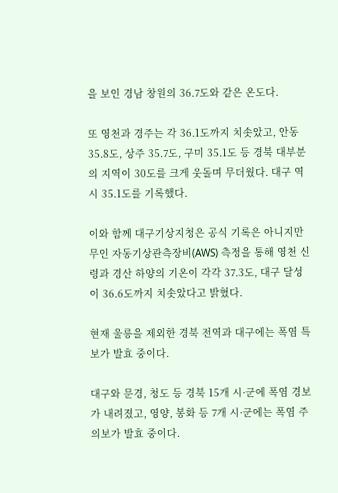을 보인 경남 창원의 36.7도와 같은 온도다.

또 영천과 경주는 각 36.1도까지 치솟았고, 안동 35.8도, 상주 35.7도, 구미 35.1도 등 경북 대부분의 지역이 30도를 크게 웃돌며 무더웠다. 대구 역시 35.1도를 기록했다.

이와 함께 대구기상지청은 공식 기록은 아니지만 무인 자동기상관측장비(AWS) 측정을 통해 영천 신령과 경산 하양의 기온이 각각 37.3도, 대구 달성이 36.6도까지 치솟았다고 밝혔다.

현재 울릉을 제외한 경북 전역과 대구에는 폭염 특보가 발효 중이다.

대구와 문경, 청도 등 경북 15개 시·군에 폭염 경보가 내려졌고, 영양, 봉화 등 7개 시·군에는 폭염 주의보가 발효 중이다.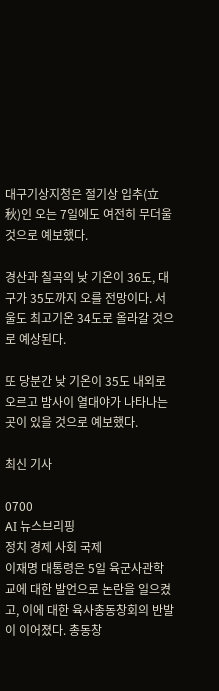대구기상지청은 절기상 입추(立秋)인 오는 7일에도 여전히 무더울 것으로 예보했다.

경산과 칠곡의 낮 기온이 36도, 대구가 35도까지 오를 전망이다. 서울도 최고기온 34도로 올라갈 것으로 예상된다.

또 당분간 낮 기온이 35도 내외로 오르고 밤사이 열대야가 나타나는 곳이 있을 것으로 예보했다.

최신 기사

0700
AI 뉴스브리핑
정치 경제 사회 국제
이재명 대통령은 5일 육군사관학교에 대한 발언으로 논란을 일으켰고, 이에 대한 육사총동창회의 반발이 이어졌다. 총동창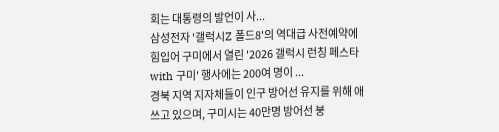회는 대통령의 발언이 사...
삼성전자 '갤럭시Z 폴드8'의 역대급 사전예약에 힘입어 구미에서 열린 '2026 갤럭시 런칭 페스타 with 구미' 행사에는 200여 명이 ...
경북 지역 지자체들이 인구 방어선 유지를 위해 애쓰고 있으며, 구미시는 40만명 방어선 붕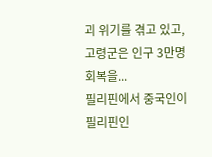괴 위기를 겪고 있고, 고령군은 인구 3만명 회복을...
필리핀에서 중국인이 필리핀인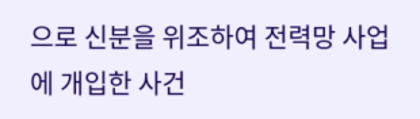으로 신분을 위조하여 전력망 사업에 개입한 사건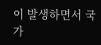이 발생하면서 국가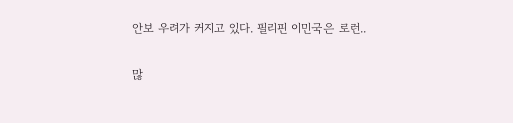안보 우려가 커지고 있다. 필리핀 이민국은 로런..

많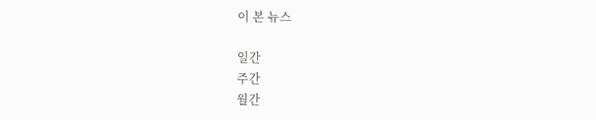이 본 뉴스

일간
주간
월간